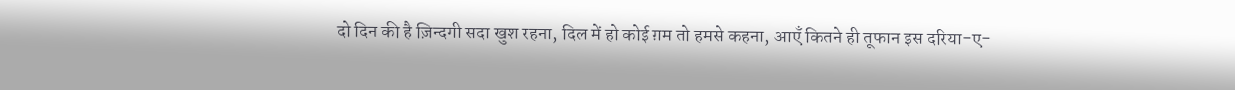दो दिन की है ज़िन्दगी सदा खुश रहना, दिल में हो कोई ग़म तो हमसे कहना, आएँ कितने ही तूफान इस दरिया-ए-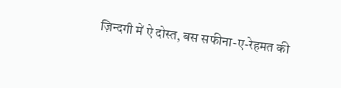ज़िन्दगी में ऐ दोस्त, बस सफीना-ए-रेहमत की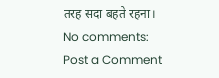तरह सदा बहते रहना।
No comments:
Post a Comment